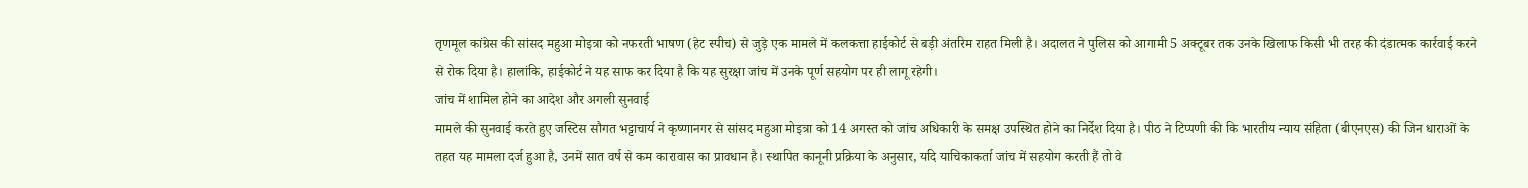तृणमूल कांग्रेस की सांसद महुआ मोइत्रा को नफरती भाषण (हेट स्पीच) से जुड़े एक मामले में कलकत्ता हाईकोर्ट से बड़ी अंतरिम राहत मिली है। अदालत ने पुलिस को आगामी 5 अक्टूबर तक उनके खिलाफ किसी भी तरह की दंडात्मक कार्रवाई करने से रोक दिया है। हालांकि, हाईकोर्ट ने यह साफ कर दिया है कि यह सुरक्षा जांच में उनके पूर्ण सहयोग पर ही लागू रहेगी।
जांच में शामिल होने का आदेश और अगली सुनवाई
मामले की सुनवाई करते हुए जस्टिस सौगत भट्टाचार्य ने कृष्णानगर से सांसद महुआ मोइत्रा को 14 अगस्त को जांच अधिकारी के समक्ष उपस्थित होने का निर्देश दिया है। पीठ ने टिप्पणी की कि भारतीय न्याय संहिता (बीएनएस) की जिन धाराओं के तहत यह मामला दर्ज हुआ है, उनमें सात वर्ष से कम कारावास का प्रावधान है। स्थापित कानूनी प्रक्रिया के अनुसार, यदि याचिकाकर्ता जांच में सहयोग करती हैं तो वे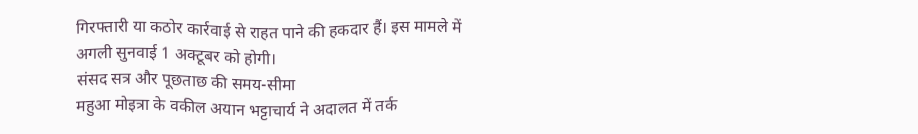गिरफ्तारी या कठोर कार्रवाई से राहत पाने की हकदार हैं। इस मामले में अगली सुनवाई 1 अक्टूबर को होगी।
संसद सत्र और पूछताछ की समय-सीमा
महुआ मोइत्रा के वकील अयान भट्टाचार्य ने अदालत में तर्क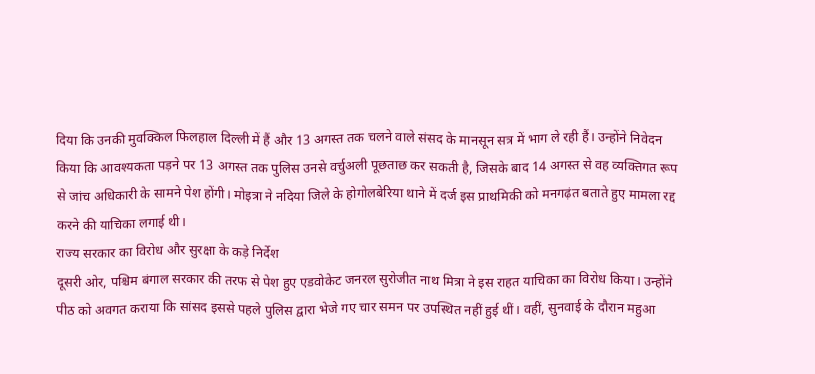दिया कि उनकी मुवक्किल फिलहाल दिल्ली में हैं और 13 अगस्त तक चलने वाले संसद के मानसून सत्र में भाग ले रही हैं। उन्होंने निवेदन किया कि आवश्यकता पड़ने पर 13 अगस्त तक पुलिस उनसे वर्चुअली पूछताछ कर सकती है, जिसके बाद 14 अगस्त से वह व्यक्तिगत रूप से जांच अधिकारी के सामने पेश होंगी। मोइत्रा ने नदिया जिले के होगोलबेरिया थाने में दर्ज इस प्राथमिकी को मनगढ़ंत बताते हुए मामला रद्द करने की याचिका लगाई थी।
राज्य सरकार का विरोध और सुरक्षा के कड़े निर्देश
दूसरी ओर, पश्चिम बंगाल सरकार की तरफ से पेश हुए एडवोकेट जनरल सुरोजीत नाथ मित्रा ने इस राहत याचिका का विरोध किया। उन्होंने पीठ को अवगत कराया कि सांसद इससे पहले पुलिस द्वारा भेजे गए चार समन पर उपस्थित नहीं हुई थीं। वहीं, सुनवाई के दौरान महुआ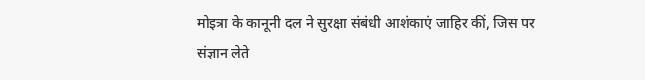मोइत्रा के कानूनी दल ने सुरक्षा संबंधी आशंकाएं जाहिर कीं, जिस पर संज्ञान लेते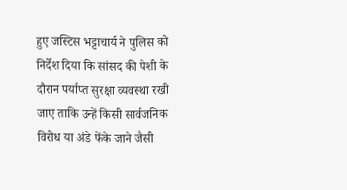हुए जस्टिस भट्टाचार्य ने पुलिस को निर्देश दिया कि सांसद की पेशी के दौरान पर्याप्त सुरक्षा व्यवस्था रखी जाए ताकि उन्हें किसी सार्वजनिक विरोध या अंडे फेंके जाने जैसी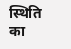स्थिति का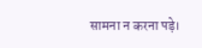सामना न करना पड़े।